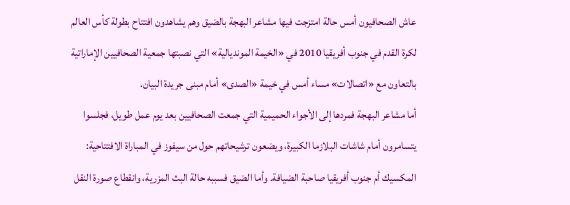عاش الصحافيون أمس حالة امتزجت فيها مشاعر البهجة بالضيق وهم يشاهدون افتتاح بطولة كأس العالم لكرة القدم في جنوب أفريقيا 2010 في «الخيمة المونديالية» التي نصبتها جمعية الصحافيين الإماراتية بالتعاون مع «اتصالات» مساء أمس في خيمة «الصدى» أمام مبنى جريدة البيان.
أما مشاعر البهجة فمردها إلى الأجواء الحميمية التي جمعت الصحافيين بعد يوم عمل طويل، فجلسوا يتسامرون أمام شاشات البلازما الكبيرة، ويضعون ترشيحاتهم حول من سيفوز في المباراة الافتتاحية: المكسيك أم جنوب أفريقيا صاحبة الضيافة. وأما الضيق فسببه حالة البث المزرية، وانقطاع صورة النقل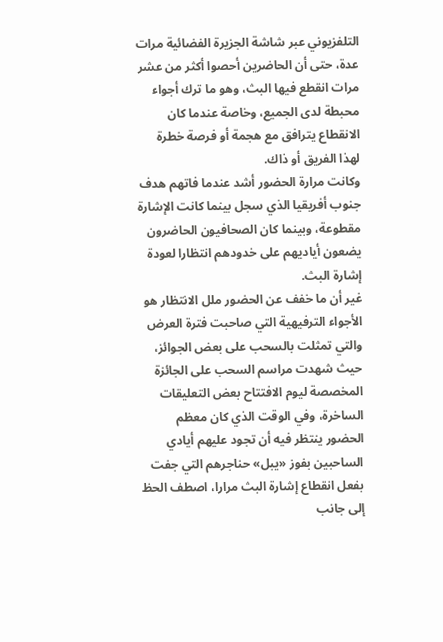التلفزيوني عبر شاشة الجزيرة الفضائية مرات عدة، حتى أن الحاضرين أحصوا أكثر من عشر مرات انقطع فيها البث، وهو ما ترك أجواء محبطة لدى الجميع، وخاصة عندما كان الانقطاع يترافق مع هجمة أو فرصة خطرة لهذا الفريق أو ذاك.
وكانت مرارة الحضور أشد عندما فاتهم هدف جنوب أفريقيا الذي سجل بينما كانت الإشارة مقطوعة، وبينما كان الصحافيون الحاضرون يضعون أياديهم على خدودهم انتظارا لعودة إشارة البث.
غير أن ما خفف عن الحضور ملل الانتظار هو الأجواء الترفيهية التي صاحبت فترة العرض والتي تمثلت بالسحب على بعض الجوائز، حيث شهدت مراسم السحب على الجائزة المخصصة ليوم الافتتاح بعض التعليقات الساخرة، وفي الوقت الذي كان معظم الحضور ينتظر فيه أن تجود عليهم أيادي الساحبين بفوز «يبل» حناجرهم التي جفت بفعل انقطاع إشارة البث مرارا، اصطف الحظ إلى جانب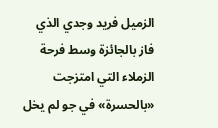الزميل فريد وجدي الذي فاز بالجائزة وسط فرحة الزملاء التي امتزجت «بالحسرة» في جو لم يخل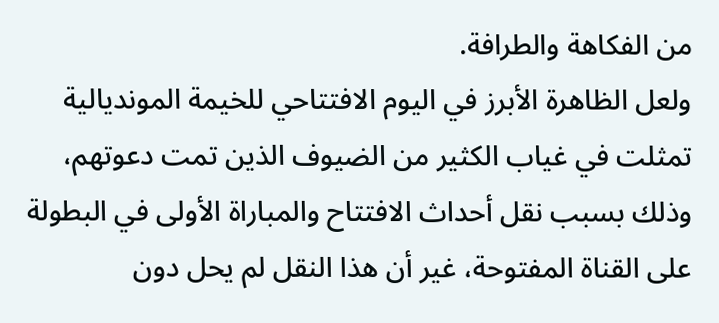من الفكاهة والطرافة.
ولعل الظاهرة الأبرز في اليوم الافتتاحي للخيمة المونديالية تمثلت في غياب الكثير من الضيوف الذين تمت دعوتهم، وذلك بسبب نقل أحداث الافتتاح والمباراة الأولى في البطولة على القناة المفتوحة، غير أن هذا النقل لم يحل دون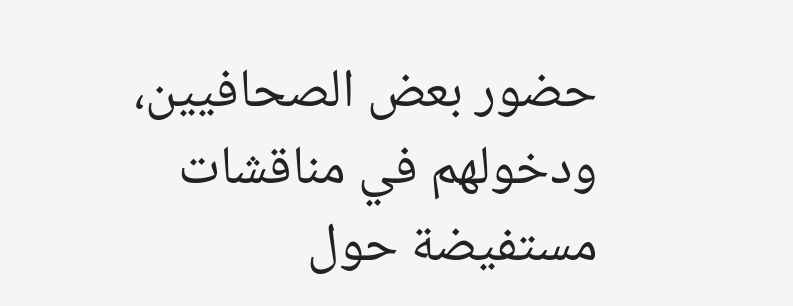حضور بعض الصحافيين، ودخولهم في مناقشات مستفيضة حول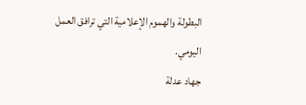البطولة والهموم الإعلامية التي ترافق العمل اليومي.
جهاد عدلة